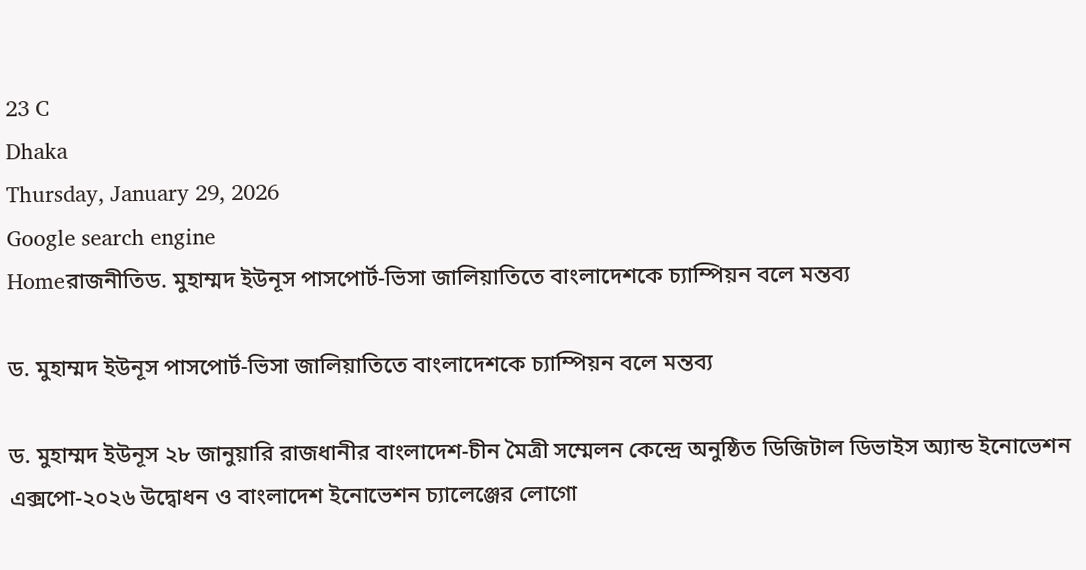23 C
Dhaka
Thursday, January 29, 2026
Google search engine
Homeরাজনীতিড. মুহাম্মদ ইউনূস পাসপোর্ট‑ভিসা জালিয়াতিতে বাংলাদেশকে চ্যাম্পিয়ন বলে মন্তব্য

ড. মুহাম্মদ ইউনূস পাসপোর্ট‑ভিসা জালিয়াতিতে বাংলাদেশকে চ্যাম্পিয়ন বলে মন্তব্য

ড. মুহাম্মদ ইউনূস ২৮ জানুয়ারি রাজধানীর বাংলাদেশ‑চীন মৈত্রী সম্মেলন কেন্দ্রে অনুষ্ঠিত ডিজিটাল ডিভাইস অ্যান্ড ইনোভেশন এক্সপো‑২০২৬ উদ্বোধন ও বাংলাদেশ ইনোভেশন চ্যালেঞ্জের লোগো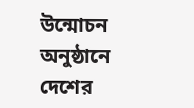উন্মোচন অনুষ্ঠানে দেশের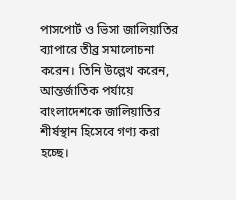পাসপোর্ট ও ভিসা জালিয়াতির ব্যাপারে তীব্র সমালোচনা করেন। তিনি উল্লেখ করেন, আন্তর্জাতিক পর্যায়ে বাংলাদেশকে জালিয়াতির শীর্ষস্থান হিসেবে গণ্য করা হচ্ছে।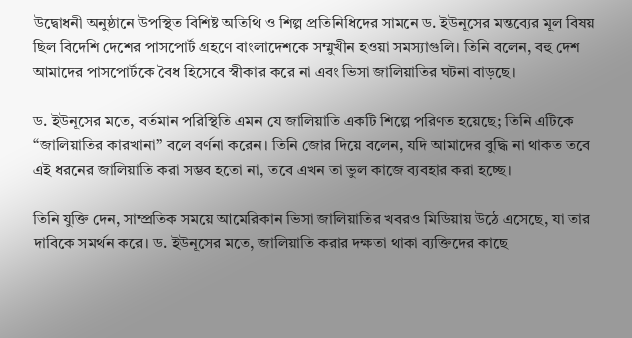উদ্বোধনী অনুষ্ঠানে উপস্থিত বিশিষ্ট অতিথি ও শিল্প প্রতিনিধিদের সামনে ড. ইউনূসের মন্তব্যের মূল বিষয় ছিল বিদেশি দেশের পাসপোর্ট গ্রহণে বাংলাদেশকে সম্মুখীন হওয়া সমস্যাগুলি। তিনি বলেন, বহু দেশ আমাদের পাসপোর্টকে বৈধ হিসেবে স্বীকার করে না এবং ভিসা জালিয়াতির ঘটনা বাড়ছে।

ড. ইউনূসের মতে, বর্তমান পরিস্থিতি এমন যে জালিয়াতি একটি শিল্পে পরিণত হয়েছে; তিনি এটিকে “জালিয়াতির কারখানা” বলে বর্ণনা করেন। তিনি জোর দিয়ে বলেন, যদি আমাদের বুদ্ধি না থাকত তবে এই ধরনের জালিয়াতি করা সম্ভব হতো না, তবে এখন তা ভুল কাজে ব্যবহার করা হচ্ছে।

তিনি যুক্তি দেন, সাম্প্রতিক সময়ে আমেরিকান ভিসা জালিয়াতির খবরও মিডিয়ায় উঠে এসেছে, যা তার দাবিকে সমর্থন করে। ড. ইউনূসের মতে, জালিয়াতি করার দক্ষতা থাকা ব্যক্তিদের কাছে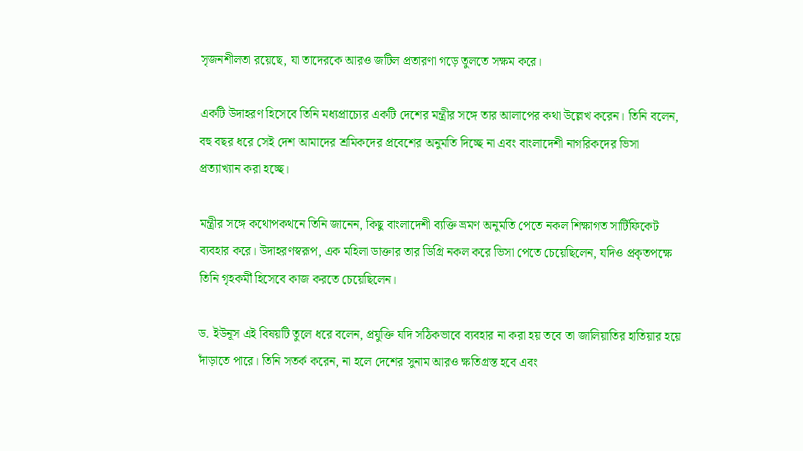সৃজনশীলতা রয়েছে, যা তাদেরকে আরও জটিল প্রতারণা গড়ে তুলতে সক্ষম করে।

একটি উদাহরণ হিসেবে তিনি মধ্যপ্রাচ্যের একটি দেশের মন্ত্রীর সঙ্গে তার আলাপের কথা উল্লেখ করেন। তিনি বলেন, বহু বছর ধরে সেই দেশ আমাদের শ্রমিকদের প্রবেশের অনুমতি দিচ্ছে না এবং বাংলাদেশী নাগরিকদের ভিসা প্রত্যাখ্যান করা হচ্ছে।

মন্ত্রীর সঙ্গে কথোপকথনে তিনি জানেন, কিছু বাংলাদেশী ব্যক্তি ভ্রমণ অনুমতি পেতে নকল শিক্ষাগত সার্টিফিকেট ব্যবহার করে। উদাহরণস্বরূপ, এক মহিলা ডাক্তার তার ডিগ্রি নকল করে ভিসা পেতে চেয়েছিলেন, যদিও প্রকৃতপক্ষে তিনি গৃহকর্মী হিসেবে কাজ করতে চেয়েছিলেন।

ড. ইউনূস এই বিষয়টি তুলে ধরে বলেন, প্রযুক্তি যদি সঠিকভাবে ব্যবহার না করা হয় তবে তা জালিয়াতির হাতিয়ার হয়ে দাঁড়াতে পারে। তিনি সতর্ক করেন, না হলে দেশের সুনাম আরও ক্ষতিগ্রস্ত হবে এবং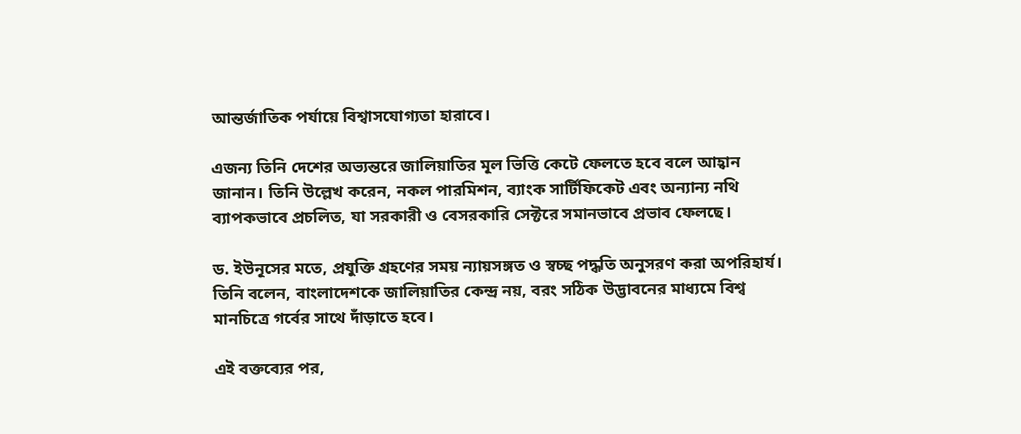আন্তর্জাতিক পর্যায়ে বিশ্বাসযোগ্যতা হারাবে।

এজন্য তিনি দেশের অভ্যন্তরে জালিয়াতির মূল ভিত্তি কেটে ফেলতে হবে বলে আহ্বান জানান। তিনি উল্লেখ করেন, নকল পারমিশন, ব্যাংক সার্টিফিকেট এবং অন্যান্য নথি ব্যাপকভাবে প্রচলিত, যা সরকারী ও বেসরকারি সেক্টরে সমানভাবে প্রভাব ফেলছে।

ড. ইউনূসের মতে, প্রযুক্তি গ্রহণের সময় ন্যায়সঙ্গত ও স্বচ্ছ পদ্ধতি অনুসরণ করা অপরিহার্য। তিনি বলেন, বাংলাদেশকে জালিয়াতির কেন্দ্র নয়, বরং সঠিক উদ্ভাবনের মাধ্যমে বিশ্ব মানচিত্রে গর্বের সাথে দাঁড়াতে হবে।

এই বক্তব্যের পর,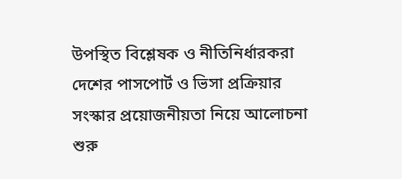উপস্থিত বিশ্লেষক ও নীতিনির্ধারকরা দেশের পাসপোর্ট ও ভিসা প্রক্রিয়ার সংস্কার প্রয়োজনীয়তা নিয়ে আলোচনা শুরু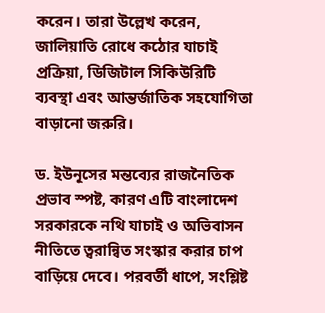করেন। তারা উল্লেখ করেন, জালিয়াতি রোধে কঠোর যাচাই প্রক্রিয়া, ডিজিটাল সিকিউরিটি ব্যবস্থা এবং আন্তর্জাতিক সহযোগিতা বাড়ানো জরুরি।

ড. ইউনূসের মন্তব্যের রাজনৈতিক প্রভাব স্পষ্ট, কারণ এটি বাংলাদেশ সরকারকে নথি যাচাই ও অভিবাসন নীতিতে ত্বরান্বিত সংস্কার করার চাপ বাড়িয়ে দেবে। পরবর্তী ধাপে, সংশ্লিষ্ট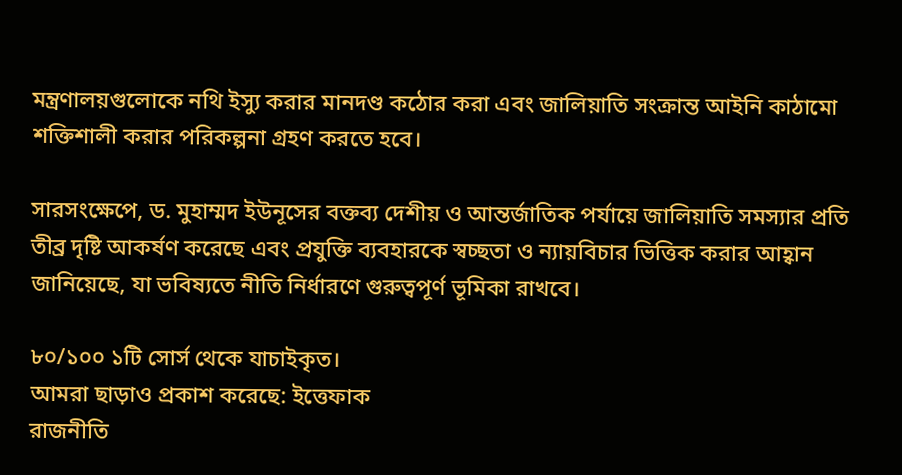মন্ত্রণালয়গুলোকে নথি ইস্যু করার মানদণ্ড কঠোর করা এবং জালিয়াতি সংক্রান্ত আইনি কাঠামো শক্তিশালী করার পরিকল্পনা গ্রহণ করতে হবে।

সারসংক্ষেপে, ড. মুহাম্মদ ইউনূসের বক্তব্য দেশীয় ও আন্তর্জাতিক পর্যায়ে জালিয়াতি সমস্যার প্রতি তীব্র দৃষ্টি আকর্ষণ করেছে এবং প্রযুক্তি ব্যবহারকে স্বচ্ছতা ও ন্যায়বিচার ভিত্তিক করার আহ্বান জানিয়েছে, যা ভবিষ্যতে নীতি নির্ধারণে গুরুত্বপূর্ণ ভূমিকা রাখবে।

৮০/১০০ ১টি সোর্স থেকে যাচাইকৃত।
আমরা ছাড়াও প্রকাশ করেছে: ইত্তেফাক
রাজনীতি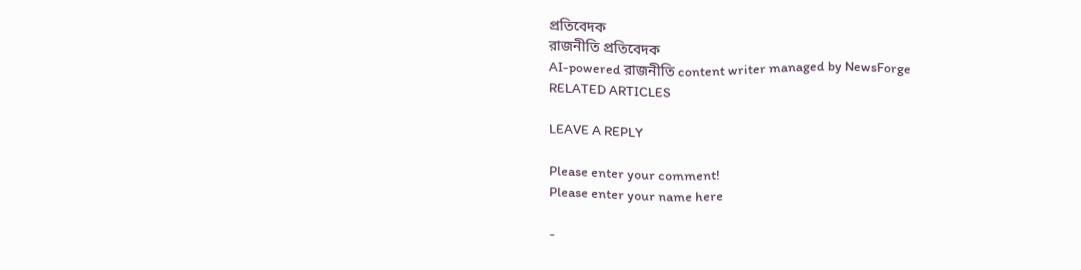প্রতিবেদক
রাজনীতি প্রতিবেদক
AI-powered রাজনীতি content writer managed by NewsForge
RELATED ARTICLES

LEAVE A REPLY

Please enter your comment!
Please enter your name here

-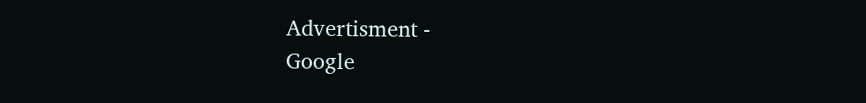Advertisment -
Google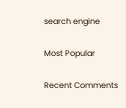search engine

Most Popular

Recent Comments